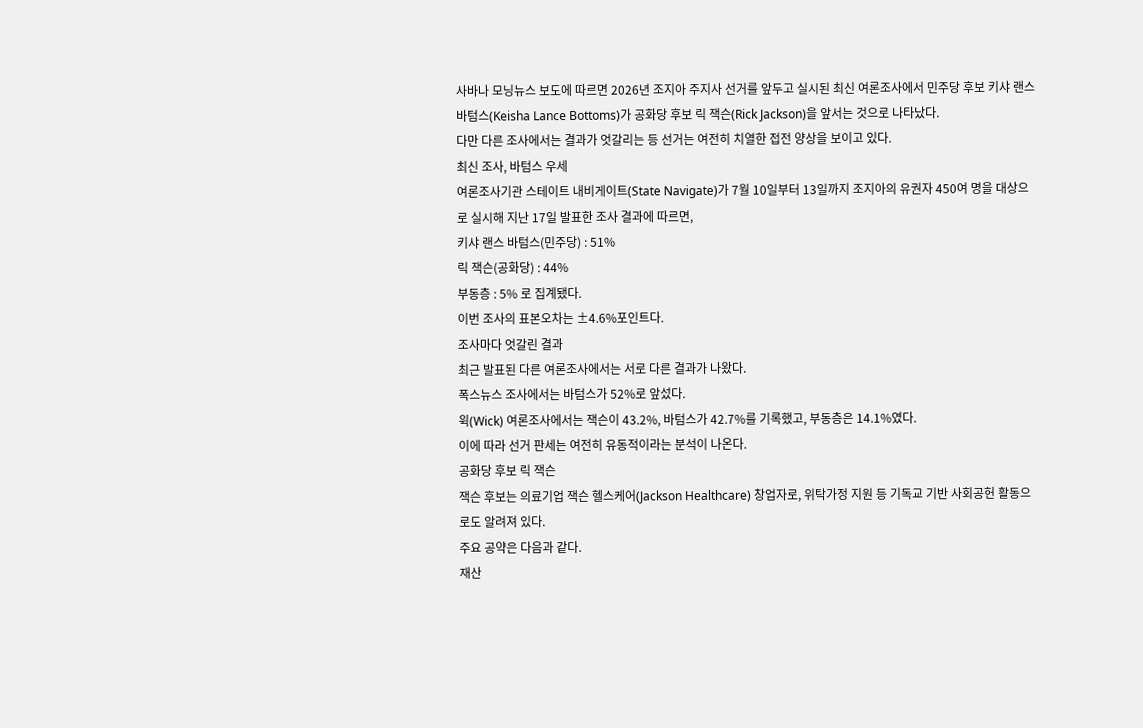사바나 모닝뉴스 보도에 따르면 2026년 조지아 주지사 선거를 앞두고 실시된 최신 여론조사에서 민주당 후보 키샤 랜스 바텀스(Keisha Lance Bottoms)가 공화당 후보 릭 잭슨(Rick Jackson)을 앞서는 것으로 나타났다.
다만 다른 조사에서는 결과가 엇갈리는 등 선거는 여전히 치열한 접전 양상을 보이고 있다.
최신 조사, 바텀스 우세
여론조사기관 스테이트 내비게이트(State Navigate)가 7월 10일부터 13일까지 조지아의 유권자 450여 명을 대상으로 실시해 지난 17일 발표한 조사 결과에 따르면,
키샤 랜스 바텀스(민주당) : 51%
릭 잭슨(공화당) : 44%
부동층 : 5% 로 집계됐다.
이번 조사의 표본오차는 ±4.6%포인트다.
조사마다 엇갈린 결과
최근 발표된 다른 여론조사에서는 서로 다른 결과가 나왔다.
폭스뉴스 조사에서는 바텀스가 52%로 앞섰다.
윅(Wick) 여론조사에서는 잭슨이 43.2%, 바텀스가 42.7%를 기록했고, 부동층은 14.1%였다.
이에 따라 선거 판세는 여전히 유동적이라는 분석이 나온다.
공화당 후보 릭 잭슨
잭슨 후보는 의료기업 잭슨 헬스케어(Jackson Healthcare) 창업자로, 위탁가정 지원 등 기독교 기반 사회공헌 활동으로도 알려져 있다.
주요 공약은 다음과 같다.
재산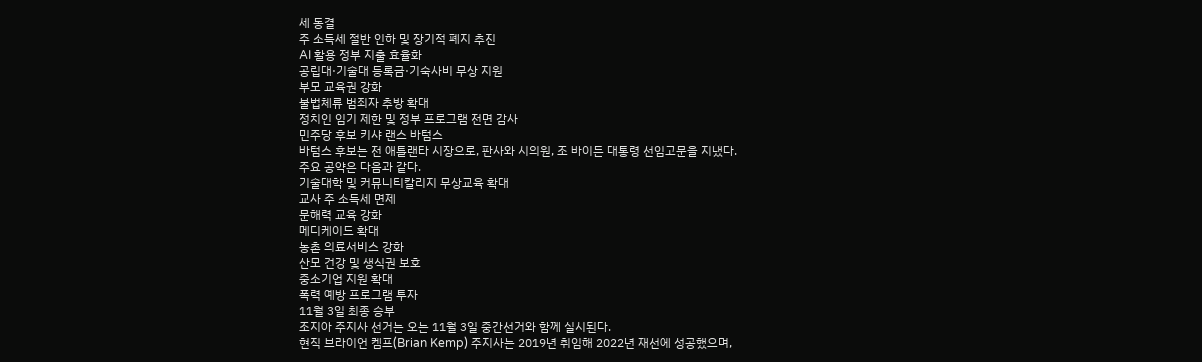세 동결
주 소득세 절반 인하 및 장기적 폐지 추진
AI 활용 정부 지출 효율화
공립대·기술대 등록금·기숙사비 무상 지원
부모 교육권 강화
불법체류 범죄자 추방 확대
정치인 임기 제한 및 정부 프로그램 전면 감사
민주당 후보 키샤 랜스 바텀스
바텀스 후보는 전 애틀랜타 시장으로, 판사와 시의원, 조 바이든 대통령 선임고문을 지냈다.
주요 공약은 다음과 같다.
기술대학 및 커뮤니티칼리지 무상교육 확대
교사 주 소득세 면제
문해력 교육 강화
메디케이드 확대
농촌 의료서비스 강화
산모 건강 및 생식권 보호
중소기업 지원 확대
폭력 예방 프로그램 투자
11월 3일 최종 승부
조지아 주지사 선거는 오는 11월 3일 중간선거와 함께 실시된다.
현직 브라이언 켐프(Brian Kemp) 주지사는 2019년 취임해 2022년 재선에 성공했으며,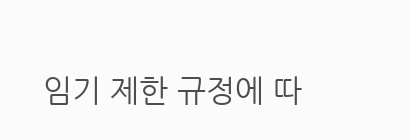임기 제한 규정에 따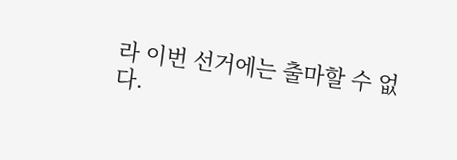라 이번 선거에는 출마할 수 없다.